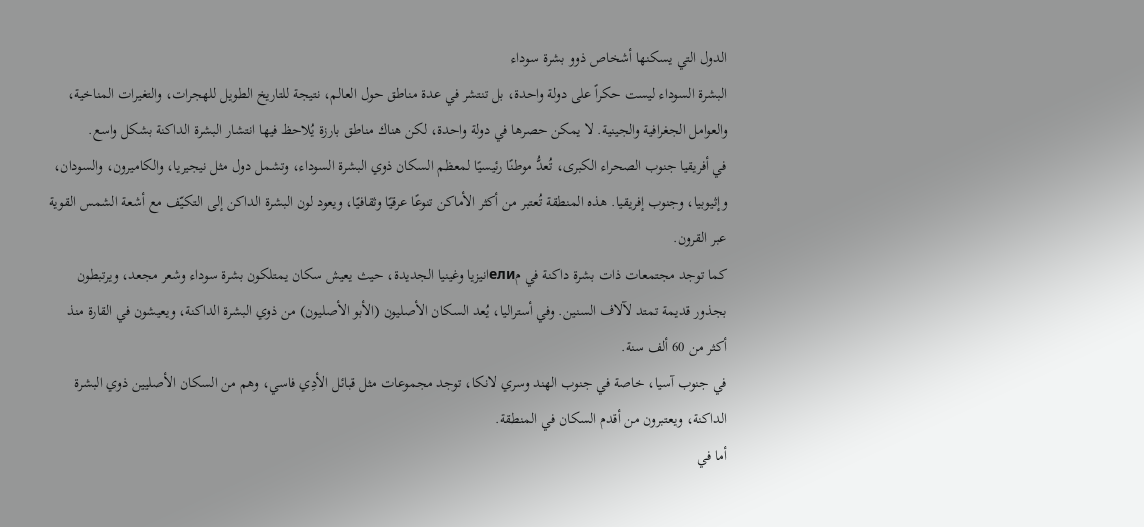الدول التي يسكنها أشخاص ذوو بشرة سوداء
البشرة السوداء ليست حكراً على دولة واحدة، بل تنتشر في عدة مناطق حول العالم، نتيجة للتاريخ الطويل للهجرات، والتغيرات المناخية، والعوامل الجغرافية والجينية. لا يمكن حصرها في دولة واحدة، لكن هناك مناطق بارزة يُلاحظ فيها انتشار البشرة الداكنة بشكل واسع.
في أفريقيا جنوب الصحراء الكبرى، تُعدُّ موطنًا رئيسيًا لمعظم السكان ذوي البشرة السوداء، وتشمل دول مثل نيجيريا، والكاميرون، والسودان، وإثيوبيا، وجنوب إفريقيا. هذه المنطقة تُعتبر من أكثر الأماكن تنوعًا عرقيًا وثقافيًا، ويعود لون البشرة الداكن إلى التكيّف مع أشعة الشمس القوية عبر القرون.
كما توجد مجتمعات ذات بشرة داكنة في مелиانيزيا وغينيا الجديدة، حيث يعيش سكان يمتلكون بشرة سوداء وشعر مجعد، ويرتبطون بجذور قديمة تمتد لآلاف السنين. وفي أستراليا، يُعد السكان الأصليون (الأبو الأصليون) من ذوي البشرة الداكنة، ويعيشون في القارة منذ أكثر من 60 ألف سنة.
في جنوب آسيا، خاصة في جنوب الهند وسري لانكا، توجد مجموعات مثل قبائل الأدِي فاسي، وهم من السكان الأصليين ذوي البشرة الداكنة، ويعتبرون من أقدم السكان في المنطقة.
أما في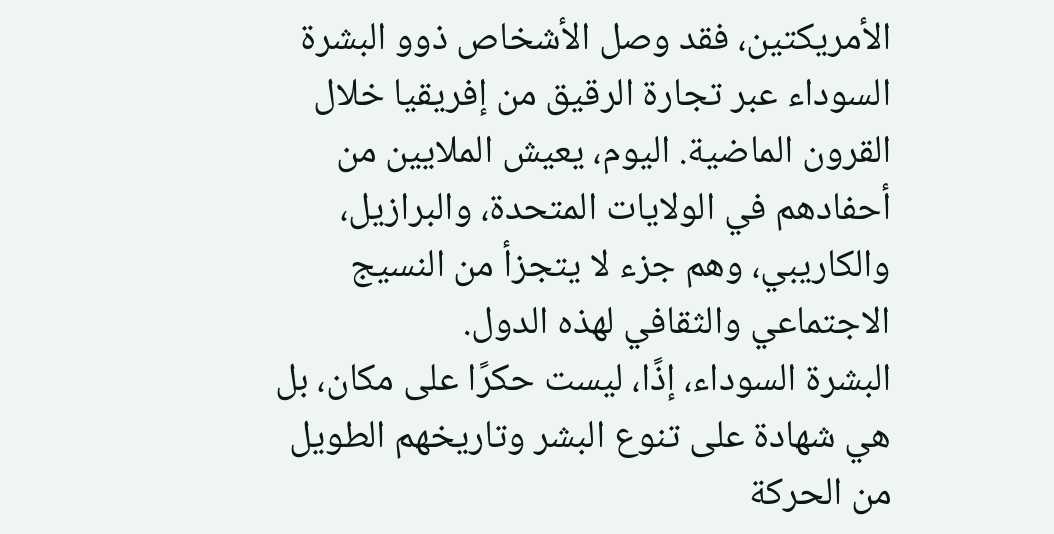الأمريكتين، فقد وصل الأشخاص ذوو البشرة السوداء عبر تجارة الرقيق من إفريقيا خلال القرون الماضية. اليوم، يعيش الملايين من أحفادهم في الولايات المتحدة، والبرازيل، والكاريبي، وهم جزء لا يتجزأ من النسيج الاجتماعي والثقافي لهذه الدول.
البشرة السوداء، إذًا، ليست حكرًا على مكان، بل هي شهادة على تنوع البشر وتاريخهم الطويل من الحركة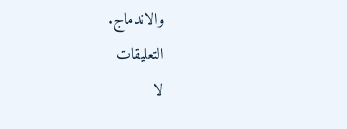والاندماج.
التعليقات
لا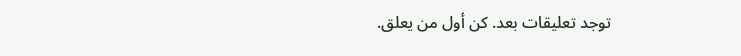توجد تعليقات بعد. كن أول من يعلق.